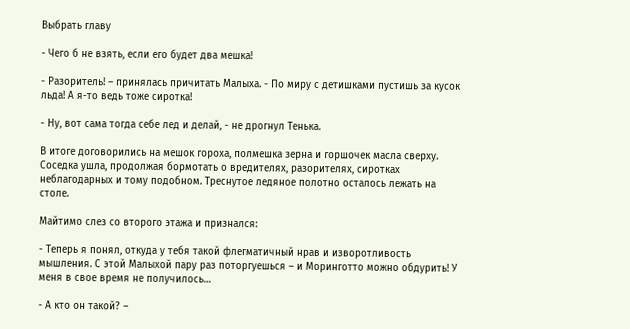Выбрать главу

- Чего б не взять, если его будет два мешка!

- Разоритель! – принялась причитать Малыха. - По миру с детишками пустишь за кусок льда! А я-то ведь тоже сиротка!

- Ну, вот сама тогда себе лед и делай, - не дрогнул Тенька.

В итоге договорились на мешок гороха, полмешка зерна и горшочек масла сверху. Соседка ушла, продолжая бормотать о вредителях, разорителях, сиротках неблагодарных и тому подобном. Треснутое ледяное полотно осталось лежать на столе.

Майтимо слез со второго этажа и признался:

- Теперь я понял, откуда у тебя такой флегматичный нрав и изворотливость мышления. С этой Малыхой пару раз поторгуешься – и Моринготто можно обдурить! У меня в свое время не получилось…

- А кто он такой? –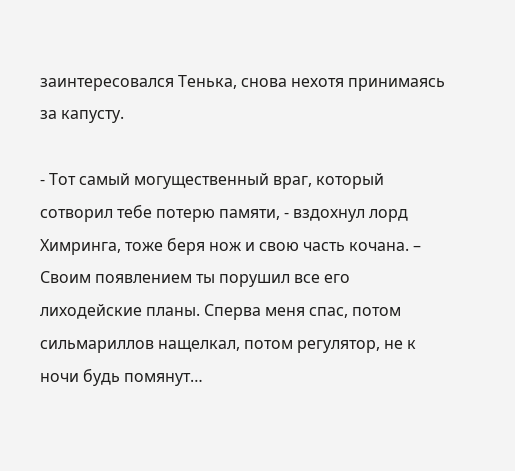заинтересовался Тенька, снова нехотя принимаясь за капусту.

- Тот самый могущественный враг, который сотворил тебе потерю памяти, - вздохнул лорд Химринга, тоже беря нож и свою часть кочана. – Своим появлением ты порушил все его лиходейские планы. Сперва меня спас, потом сильмариллов нащелкал, потом регулятор, не к ночи будь помянут…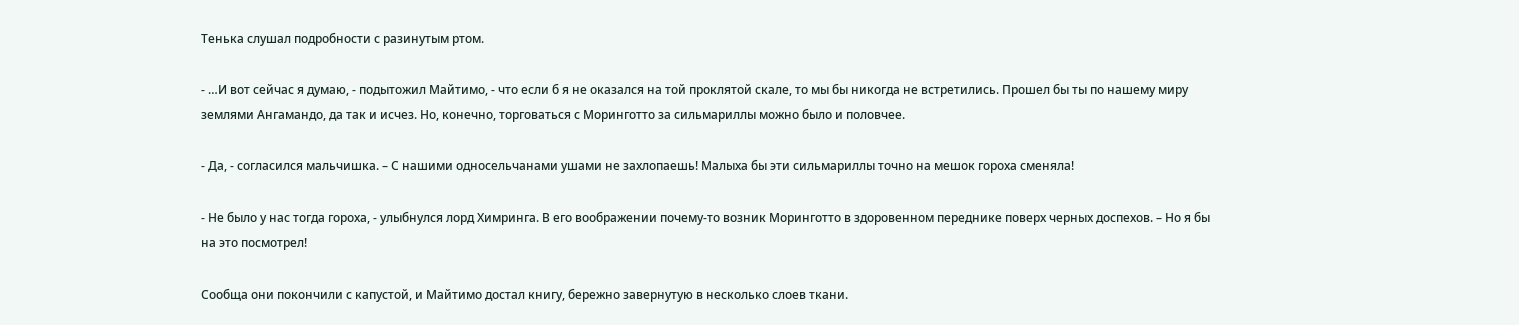Тенька слушал подробности с разинутым ртом.

- …И вот сейчас я думаю, - подытожил Майтимо, - что если б я не оказался на той проклятой скале, то мы бы никогда не встретились. Прошел бы ты по нашему миру землями Ангамандо, да так и исчез. Но, конечно, торговаться с Моринготто за сильмариллы можно было и половчее.

- Да, - согласился мальчишка. – С нашими односельчанами ушами не захлопаешь! Малыха бы эти сильмариллы точно на мешок гороха сменяла!

- Не было у нас тогда гороха, - улыбнулся лорд Химринга. В его воображении почему-то возник Моринготто в здоровенном переднике поверх черных доспехов. – Но я бы на это посмотрел!

Сообща они покончили с капустой, и Майтимо достал книгу, бережно завернутую в несколько слоев ткани.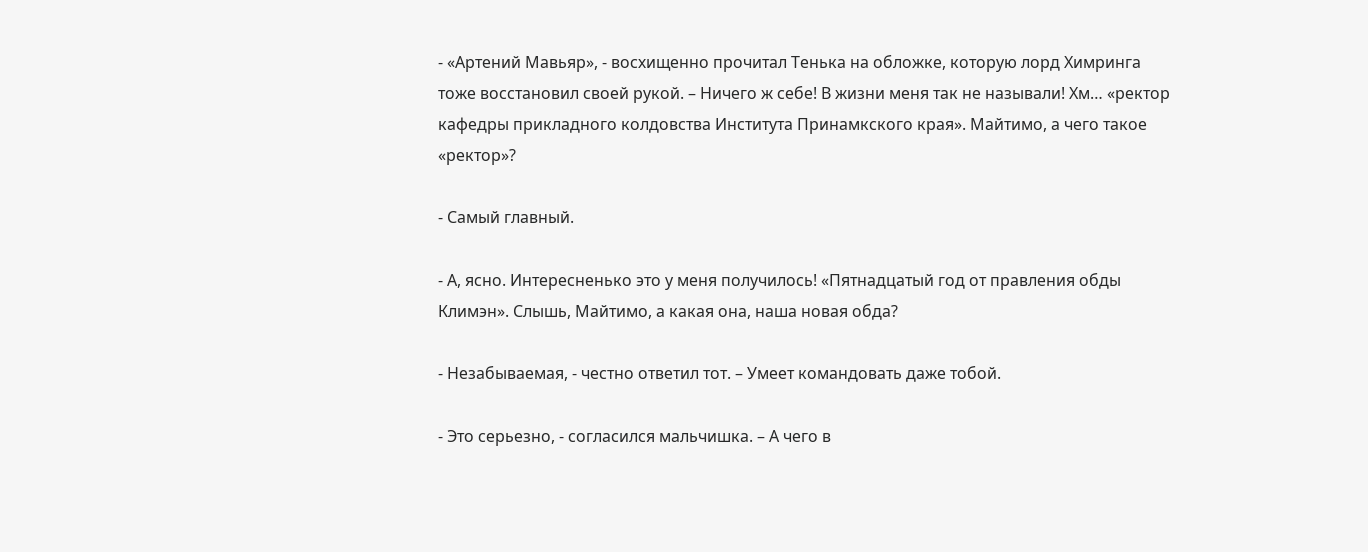- «Артений Мавьяр», - восхищенно прочитал Тенька на обложке, которую лорд Химринга тоже восстановил своей рукой. – Ничего ж себе! В жизни меня так не называли! Хм… «ректор кафедры прикладного колдовства Института Принамкского края». Майтимо, а чего такое «ректор»?

- Самый главный.

- А, ясно. Интересненько это у меня получилось! «Пятнадцатый год от правления обды Климэн». Слышь, Майтимо, а какая она, наша новая обда?

- Незабываемая, - честно ответил тот. – Умеет командовать даже тобой.

- Это серьезно, - согласился мальчишка. – А чего в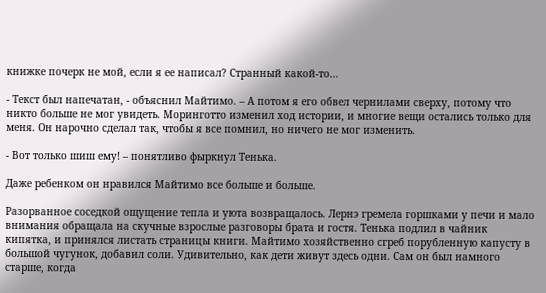книжке почерк не мой, если я ее написал? Странный какой-то…

- Текст был напечатан, - объяснил Майтимо. – А потом я его обвел чернилами сверху, потому что никто больше не мог увидеть. Моринготто изменил ход истории, и многие вещи остались только для меня. Он нарочно сделал так, чтобы я все помнил, но ничего не мог изменить.

- Вот только шиш ему! – понятливо фыркнул Тенька.

Даже ребенком он нравился Майтимо все больше и больше.

Разорванное соседкой ощущение тепла и уюта возвращалось. Лернэ гремела горшками у печи и мало внимания обращала на скучные взрослые разговоры брата и гостя. Тенька подлил в чайник кипятка, и принялся листать страницы книги. Майтимо хозяйственно сгреб порубленную капусту в большой чугунок, добавил соли. Удивительно, как дети живут здесь одни. Сам он был намного старше, когда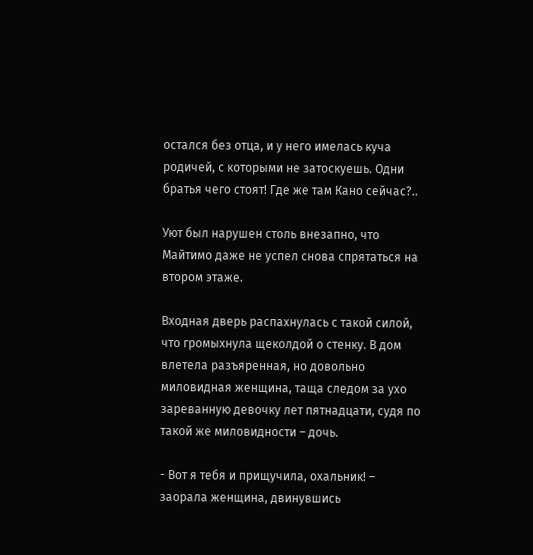остался без отца, и у него имелась куча родичей, с которыми не затоскуешь. Одни братья чего стоят! Где же там Кано сейчас?..

Уют был нарушен столь внезапно, что Майтимо даже не успел снова спрятаться на втором этаже.

Входная дверь распахнулась с такой силой, что громыхнула щеколдой о стенку. В дом влетела разъяренная, но довольно миловидная женщина, таща следом за ухо зареванную девочку лет пятнадцати, судя по такой же миловидности – дочь.

- Вот я тебя и прищучила, охальник! – заорала женщина, двинувшись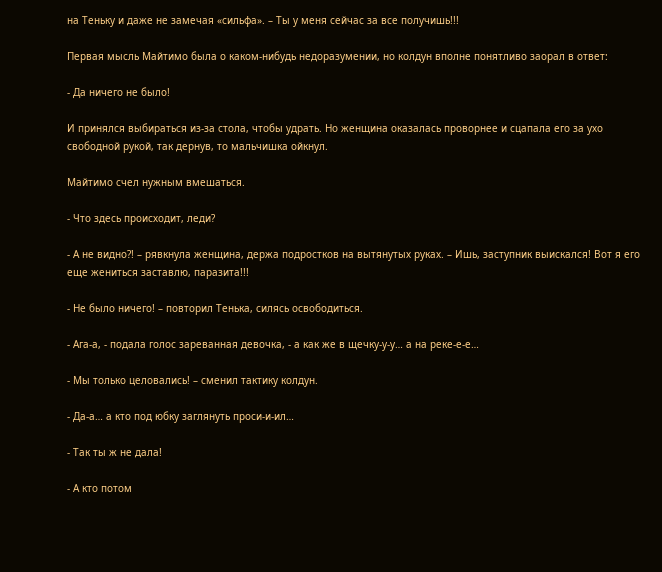на Теньку и даже не замечая «сильфа». – Ты у меня сейчас за все получишь!!!

Первая мысль Майтимо была о каком-нибудь недоразумении, но колдун вполне понятливо заорал в ответ:

- Да ничего не было!

И принялся выбираться из-за стола, чтобы удрать. Но женщина оказалась проворнее и сцапала его за ухо свободной рукой, так дернув, то мальчишка ойкнул.

Майтимо счел нужным вмешаться.

- Что здесь происходит, леди?

- А не видно?! – рявкнула женщина, держа подростков на вытянутых руках. – Ишь, заступник выискался! Вот я его еще жениться заставлю, паразита!!!

- Не было ничего! – повторил Тенька, силясь освободиться.

- Ага-а, - подала голос зареванная девочка, - а как же в щечку-у-у… а на реке-е-е…

- Мы только целовались! – сменил тактику колдун.

- Да-а… а кто под юбку заглянуть проси-и-ил…

- Так ты ж не дала!

- А кто потом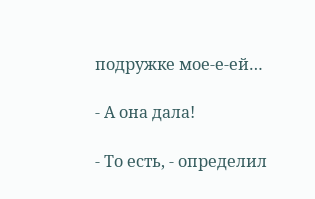подружке мое-е-ей…

- А она дала!

- То есть, - определил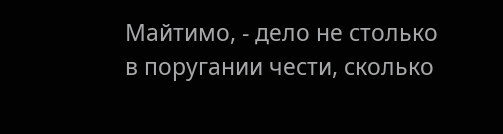Майтимо, - дело не столько в поругании чести, сколько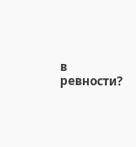в ревности?